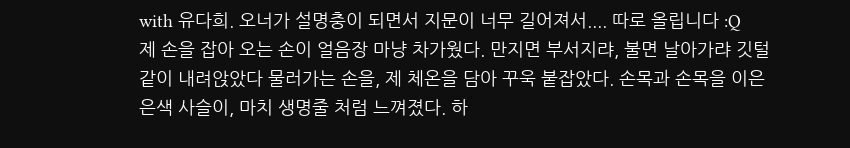with 유다희. 오너가 설명충이 되면서 지문이 너무 길어져서.... 따로 올립니다 :Q
제 손을 잡아 오는 손이 얼음장 마냥 차가웠다. 만지면 부서지랴, 불면 날아가랴 깃털같이 내려앉았다 물러가는 손을, 제 체온을 담아 꾸욱 붙잡았다. 손목과 손목을 이은 은색 사슬이, 마치 생명줄 처럼 느껴졌다. 하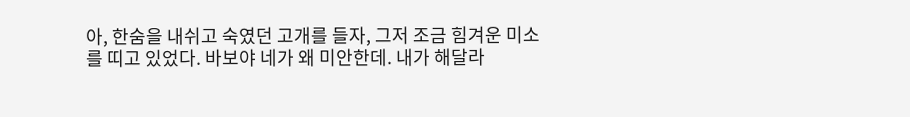아, 한숨을 내쉬고 숙였던 고개를 들자, 그저 조금 힘겨운 미소를 띠고 있었다. 바보야 네가 왜 미안한데. 내가 해달라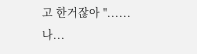고 한거잖아 "......나...